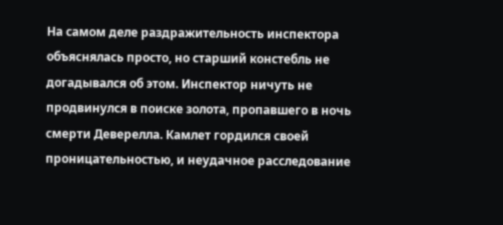На самом деле раздражительность инспектора объяснялась просто, но старший констебль не догадывался об этом. Инспектор ничуть не продвинулся в поиске золота, пропавшего в ночь смерти Деверелла. Камлет гордился своей проницательностью, и неудачное расследование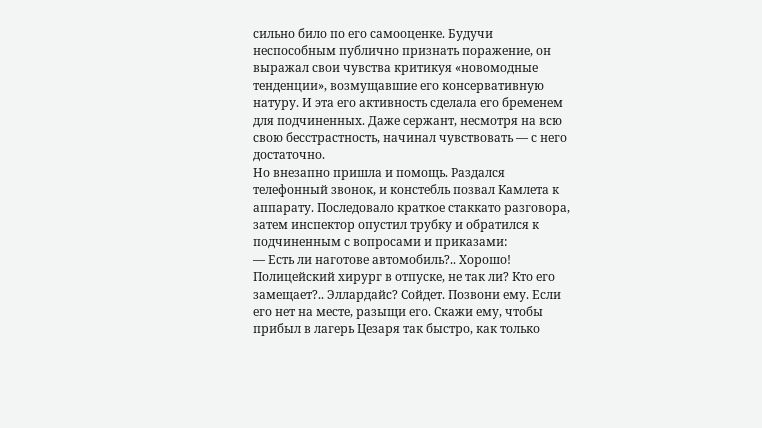сильно било по его самооценке. Будучи неспособным публично признать поражение, он выражал свои чувства критикуя «новомодные тенденции», возмущавшие его консервативную натуру. И эта его активность сделала его бременем для подчиненных. Даже сержант, несмотря на всю свою бесстрастность, начинал чувствовать — с него достаточно.
Но внезапно пришла и помощь. Раздался телефонный звонок, и констебль позвал Камлета к аппарату. Последовало краткое стаккато разговора, затем инспектор опустил трубку и обратился к подчиненным с вопросами и приказами:
— Есть ли наготове автомобиль?.. Хорошо! Полицейский хирург в отпуске, не так ли? Кто его замещает?.. Эллардайс? Сойдет. Позвони ему. Если его нет на месте, разыщи его. Скажи ему, чтобы прибыл в лагерь Цезаря так быстро, как только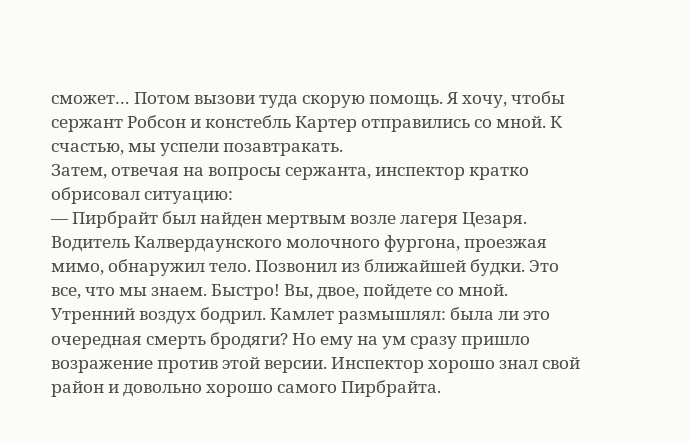сможет… Потом вызови туда скорую помощь. Я хочу, чтобы сержант Робсон и констебль Картер отправились со мной. К счастью, мы успели позавтракать.
Затем, отвечая на вопросы сержанта, инспектор кратко обрисовал ситуацию:
— Пирбрайт был найден мертвым возле лагеря Цезаря. Водитель Калвердаунского молочного фургона, проезжая мимо, обнаружил тело. Позвонил из ближайшей будки. Это все, что мы знаем. Быстро! Вы, двое, пойдете со мной.
Утренний воздух бодрил. Камлет размышлял: была ли это очередная смерть бродяги? Но ему на ум сразу пришло возражение против этой версии. Инспектор хорошо знал свой район и довольно хорошо самого Пирбрайта.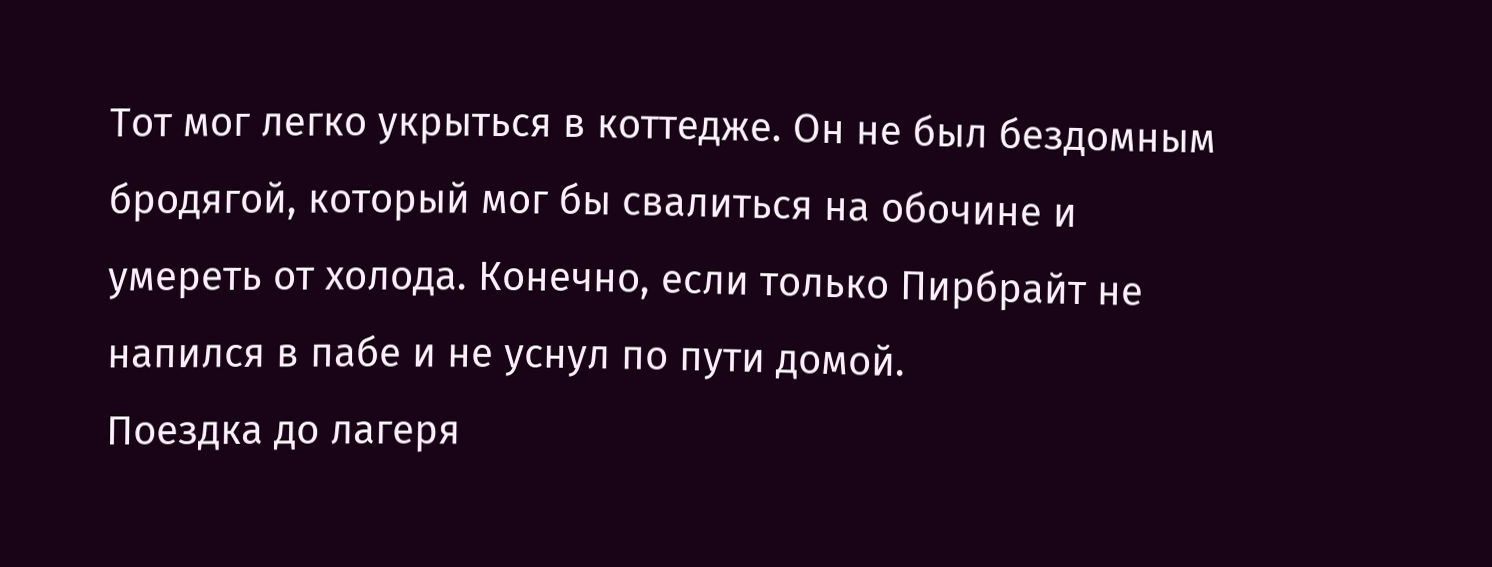Тот мог легко укрыться в коттедже. Он не был бездомным бродягой, который мог бы свалиться на обочине и умереть от холода. Конечно, если только Пирбрайт не напился в пабе и не уснул по пути домой.
Поездка до лагеря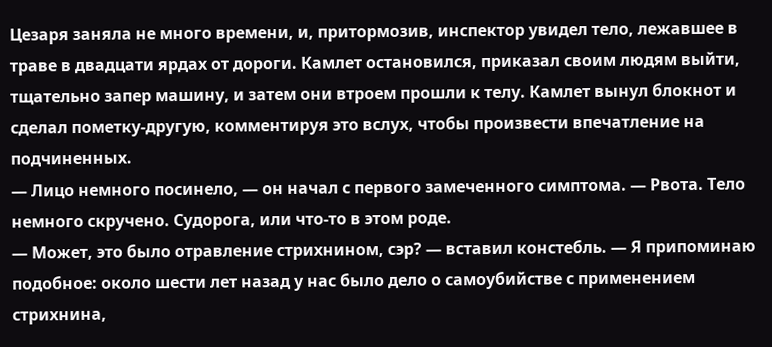Цезаря заняла не много времени, и, притормозив, инспектор увидел тело, лежавшее в траве в двадцати ярдах от дороги. Камлет остановился, приказал своим людям выйти, тщательно запер машину, и затем они втроем прошли к телу. Камлет вынул блокнот и сделал пометку-другую, комментируя это вслух, чтобы произвести впечатление на подчиненных.
— Лицо немного посинело, — он начал с первого замеченного симптома. — Рвота. Тело немного скручено. Судорога, или что-то в этом роде.
— Может, это было отравление стрихнином, сэр? — вставил констебль. — Я припоминаю подобное: около шести лет назад у нас было дело о самоубийстве с применением стрихнина,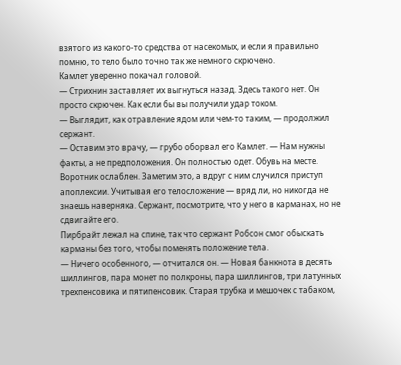взятого из какого-то средства от насекомых, и если я правильно помню, то тело было точно так же немного скрючено.
Камлет уверенно покачал головой.
— Стрихнин заставляет их выгнуться назад. Здесь такого нет. Он просто скрючен. Как если бы вы получили удар током.
— Выглядит, как отравление ядом или чем-то таким, — продолжил сержант.
— Оставим это врачу, — грубо оборвал его Камлет. — Нам нужны факты, а не предположения. Он полностью одет. Обувь на месте. Воротник ослаблен. Заметим это, а вдруг с ним случился приступ апоплексии. Учитывая его телосложение — вряд ли, но никогда не знаешь наверняка. Сержант, посмотрите, что у него в карманах, но не сдвигайте его.
Пирбрайт лежал на спине, так что сержант Робсон смог обыскать карманы без того, чтобы поменять положение тела.
— Ничего особенного, — отчитался он. — Новая банкнота в десять шиллингов, пара монет по полкроны, пара шиллингов, три латунных трехпенсовика и пятипенсовик. Старая трубка и мешочек с табаком,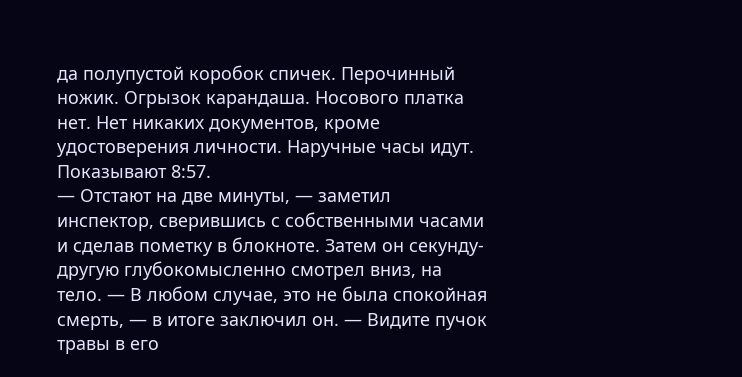да полупустой коробок спичек. Перочинный ножик. Огрызок карандаша. Носового платка нет. Нет никаких документов, кроме удостоверения личности. Наручные часы идут. Показывают 8:57.
— Отстают на две минуты, — заметил инспектор, сверившись с собственными часами и сделав пометку в блокноте. Затем он секунду-другую глубокомысленно смотрел вниз, на тело. — В любом случае, это не была спокойная смерть, — в итоге заключил он. — Видите пучок травы в его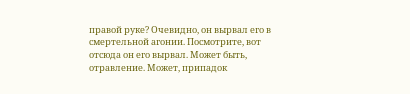правой руке? Очевидно, он вырвал его в смертельной агонии. Посмотрите, вот отсюда он его вырвал. Может быть, отравление. Может, припадок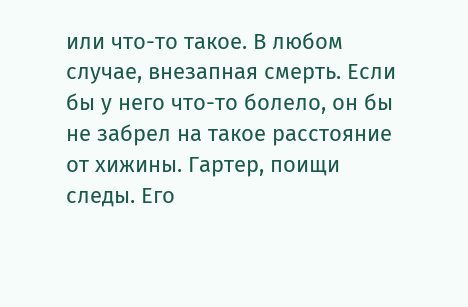или что-то такое. В любом случае, внезапная смерть. Если бы у него что-то болело, он бы не забрел на такое расстояние от хижины. Гартер, поищи следы. Его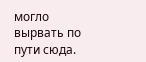могло вырвать по пути сюда.